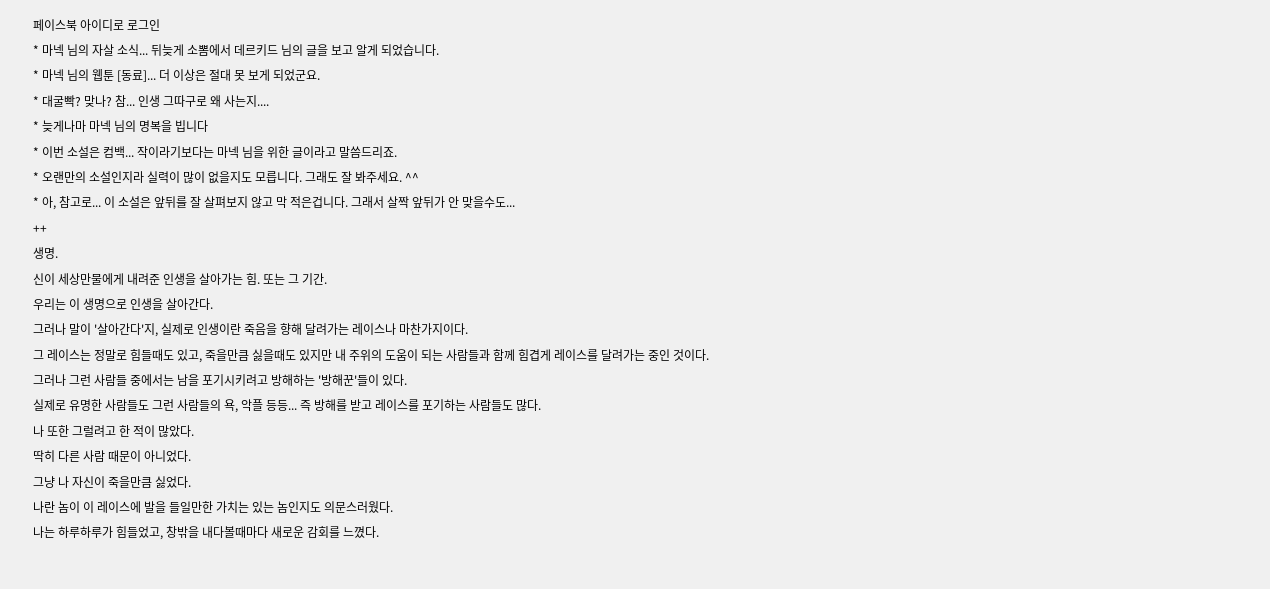페이스북 아이디로 로그인
* 마넥 님의 자살 소식... 뒤늦게 소뽐에서 데르키드 님의 글을 보고 알게 되었습니다.
* 마넥 님의 웹툰 [동료]... 더 이상은 절대 못 보게 되었군요.
* 대굴빡? 맞나? 참... 인생 그따구로 왜 사는지....
* 늦게나마 마넥 님의 명복을 빕니다
* 이번 소설은 컴백... 작이라기보다는 마넥 님을 위한 글이라고 말씀드리죠.
* 오랜만의 소설인지라 실력이 많이 없을지도 모릅니다. 그래도 잘 봐주세요. ^^
* 아, 참고로... 이 소설은 앞뒤를 잘 살펴보지 않고 막 적은겁니다. 그래서 살짝 앞뒤가 안 맞을수도...
++
생명.
신이 세상만물에게 내려준 인생을 살아가는 힘. 또는 그 기간.
우리는 이 생명으로 인생을 살아간다.
그러나 말이 '살아간다'지, 실제로 인생이란 죽음을 향해 달려가는 레이스나 마찬가지이다.
그 레이스는 정말로 힘들때도 있고, 죽을만큼 싫을때도 있지만 내 주위의 도움이 되는 사람들과 함께 힘겹게 레이스를 달려가는 중인 것이다.
그러나 그런 사람들 중에서는 남을 포기시키려고 방해하는 '방해꾼'들이 있다.
실제로 유명한 사람들도 그런 사람들의 욕, 악플 등등... 즉 방해를 받고 레이스를 포기하는 사람들도 많다.
나 또한 그럴려고 한 적이 많았다.
딱히 다른 사람 때문이 아니었다.
그냥 나 자신이 죽을만큼 싫었다.
나란 놈이 이 레이스에 발을 들일만한 가치는 있는 놈인지도 의문스러웠다.
나는 하루하루가 힘들었고, 창밖을 내다볼때마다 새로운 감회를 느꼈다.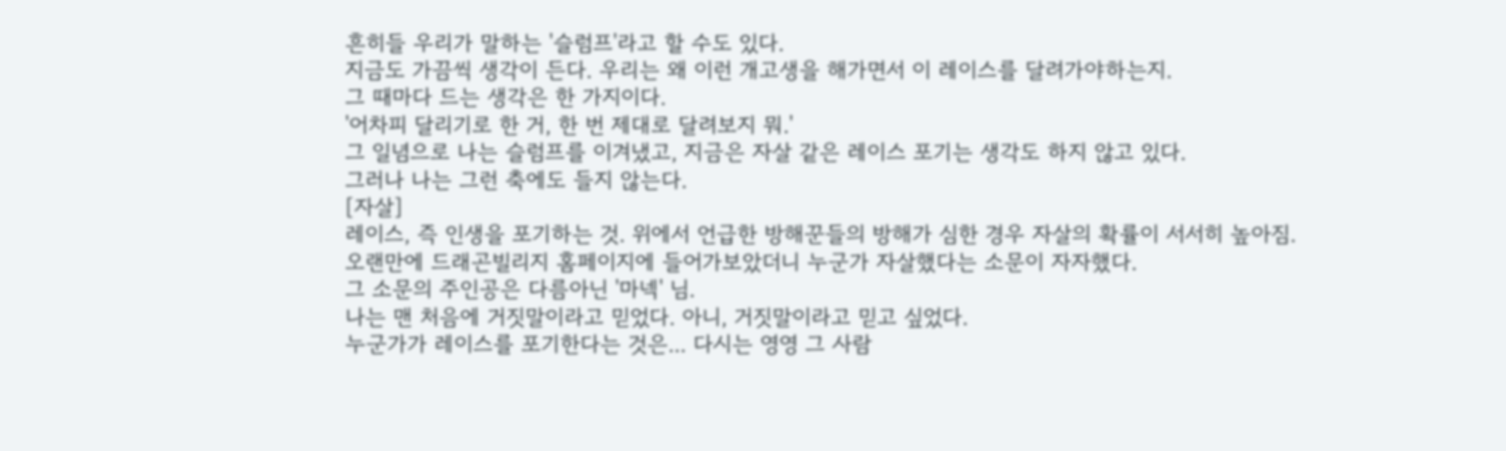흔히들 우리가 말하는 '슬럼프'라고 할 수도 있다.
지금도 가끔씩 생각이 든다. 우리는 왜 이런 개고생을 해가면서 이 레이스를 달려가야하는지.
그 때마다 드는 생각은 한 가지이다.
'어차피 달리기로 한 거, 한 번 제대로 달려보지 뭐.'
그 일념으로 나는 슬럼프를 이겨냈고, 지금은 자살 같은 레이스 포기는 생각도 하지 않고 있다.
그러나 나는 그런 축에도 들지 않는다.
[자살]
레이스, 즉 인생을 포기하는 것. 위에서 언급한 방해꾼들의 방해가 심한 경우 자살의 확률이 서서히 높아짐.
오랜만에 드래곤빌리지 홈페이지에 들어가보았더니 누군가 자살했다는 소문이 자자했다.
그 소문의 주인공은 다름아닌 '마넥' 님.
나는 맨 처음에 거짓말이라고 믿었다. 아니, 거짓말이라고 믿고 싶었다.
누군가가 레이스를 포기한다는 것은... 다시는 영영 그 사람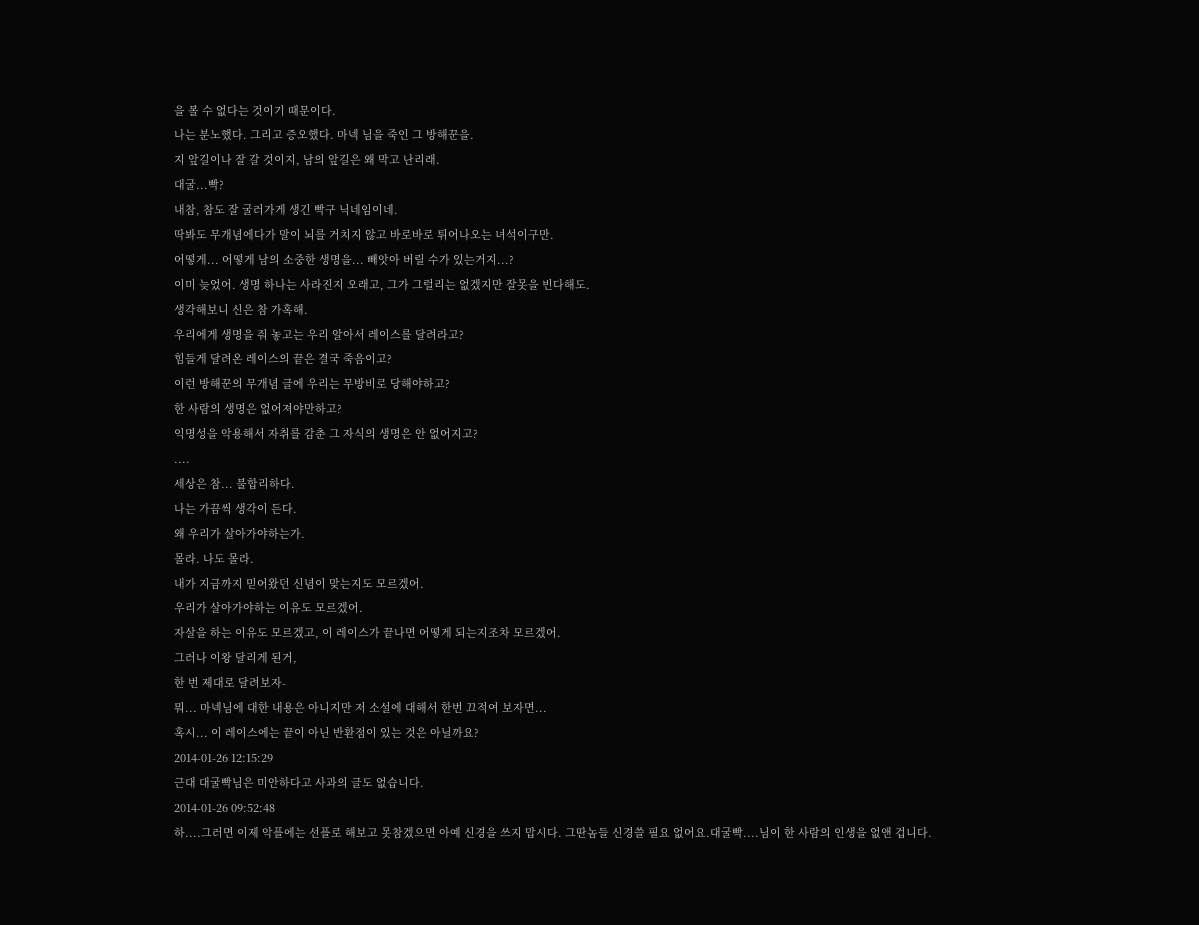을 볼 수 없다는 것이기 때문이다.
나는 분노했다. 그리고 증오했다. 마넥 님을 죽인 그 방해꾼을.
지 앞길이나 잘 갈 것이지, 남의 앞길은 왜 막고 난리래.
대굴...빡?
내참, 참도 잘 굴러가게 생긴 빡구 닉네임이네.
딱봐도 무개념에다가 말이 뇌를 거치지 않고 바로바로 튀어나오는 녀석이구만.
어떻게... 어떻게 남의 소중한 생명을... 빼앗아 버릴 수가 있는거지...?
이미 늦었어. 생명 하나는 사라진지 오래고, 그가 그럴리는 없겠지만 잘못을 빈다해도.
생각해보니 신은 참 가혹해.
우리에게 생명을 줘 놓고는 우리 알아서 레이스를 달려라고?
힘들게 달려온 레이스의 끝은 결국 죽음이고?
이런 방해꾼의 무개념 글에 우리는 무방비로 당해야하고?
한 사람의 생명은 없어져야만하고?
익명성을 악용해서 자취를 감춘 그 자식의 생명은 안 없어지고?
....
세상은 참... 불합리하다.
나는 가끔씩 생각이 든다.
왜 우리가 살아가야하는가.
몰라. 나도 몰라.
내가 지금까지 믿어왔던 신념이 맞는지도 모르겠어.
우리가 살아가야하는 이유도 모르겠어.
자살을 하는 이유도 모르겠고, 이 레이스가 끝나면 어떻게 되는지조차 모르겠어.
그러나 이왕 달리게 된거,
한 번 제대로 달려보자-
뭐... 마넥님에 대한 내용은 아니지만 저 소설에 대해서 한번 끄적여 보자면...
혹시... 이 레이스에는 끝이 아닌 반환점이 있는 것은 아닐까요?
2014-01-26 12:15:29
근대 대굴빡님은 미안하다고 사과의 글도 없습니다.
2014-01-26 09:52:48
하....그러면 이제 악플에는 선플로 해보고 못참겠으면 아예 신경을 쓰지 맙시다. 그딴놈들 신경쓸 필요 없어요.대굴빡....님이 한 사람의 인생을 없앤 겁니다.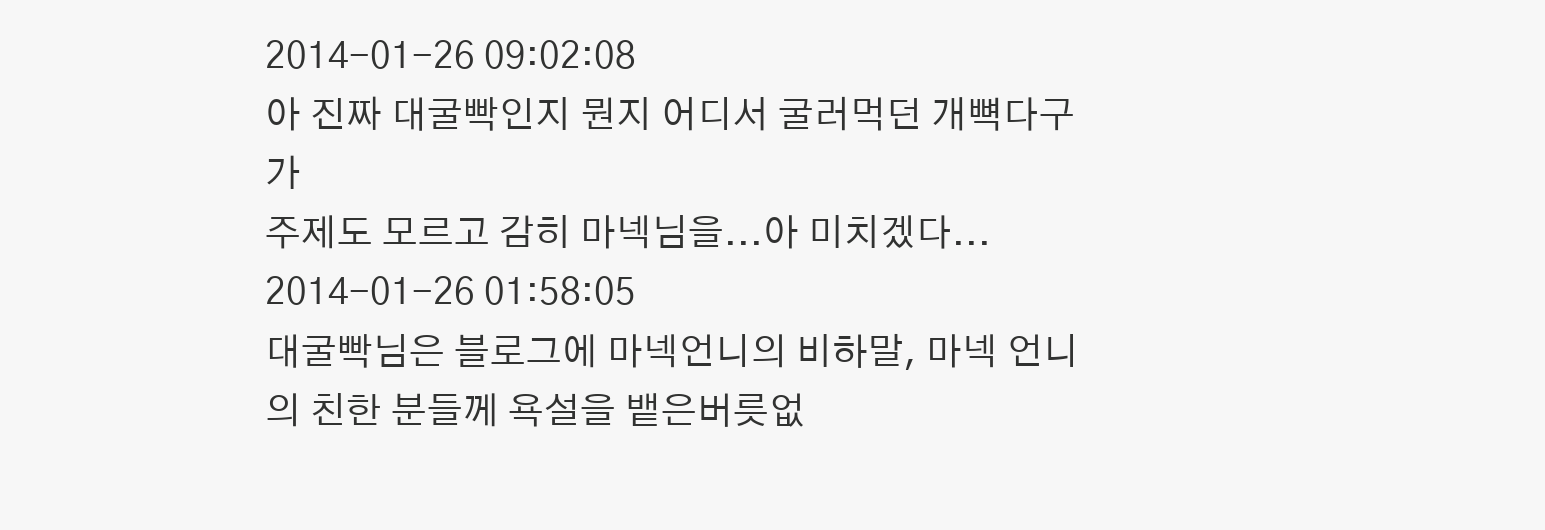2014-01-26 09:02:08
아 진짜 대굴빡인지 뭔지 어디서 굴러먹던 개뼉다구가
주제도 모르고 감히 마넥님을...아 미치겠다...
2014-01-26 01:58:05
대굴빡님은 블로그에 마넥언니의 비하말, 마넥 언니의 친한 분들께 욕설을 뱉은버릇없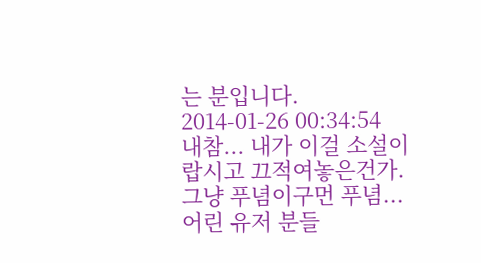는 분입니다.
2014-01-26 00:34:54
내참... 내가 이걸 소설이랍시고 끄적여놓은건가.
그냥 푸념이구먼 푸념...
어린 유저 분들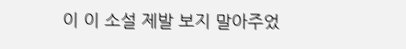이 이 소설 제발 보지 말아주었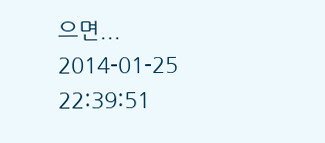으면...
2014-01-25 22:39:51